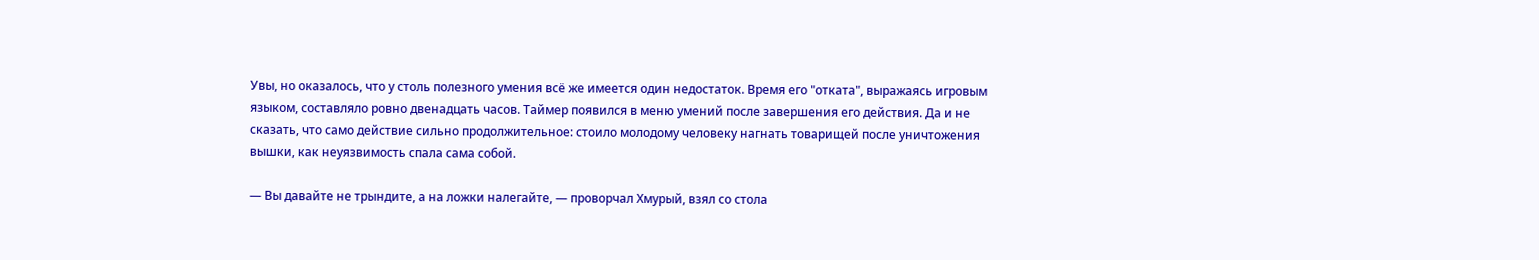Увы, но оказалось, что у столь полезного умения всё же имеется один недостаток. Время его "отката", выражаясь игровым языком, составляло ровно двенадцать часов. Таймер появился в меню умений после завершения его действия. Да и не сказать, что само действие сильно продолжительное: стоило молодому человеку нагнать товарищей после уничтожения вышки, как неуязвимость спала сама собой.

— Вы давайте не трындите, а на ложки налегайте, — проворчал Хмурый, взял со стола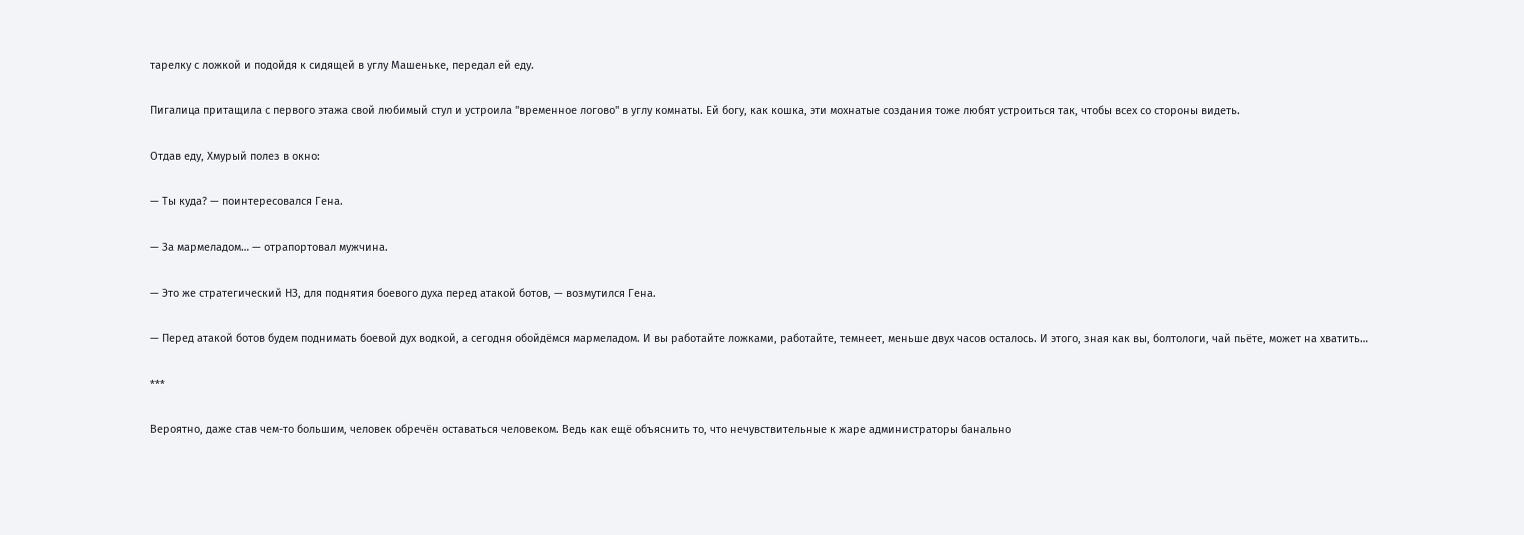тарелку с ложкой и подойдя к сидящей в углу Машеньке, передал ей еду.

Пигалица притащила с первого этажа свой любимый стул и устроила "временное логово" в углу комнаты. Ей богу, как кошка, эти мохнатые создания тоже любят устроиться так, чтобы всех со стороны видеть.

Отдав еду, Хмурый полез в окно:

— Ты куда? — поинтересовался Гена.

— За мармеладом… — отрапортовал мужчина.

— Это же стратегический НЗ, для поднятия боевого духа перед атакой ботов, — возмутился Гена.

— Перед атакой ботов будем поднимать боевой дух водкой, а сегодня обойдёмся мармеладом. И вы работайте ложками, работайте, темнеет, меньше двух часов осталось. И этого, зная как вы, болтологи, чай пьёте, может на хватить…

***

Вероятно, даже став чем-то большим, человек обречён оставаться человеком. Ведь как ещё объяснить то, что нечувствительные к жаре администраторы банально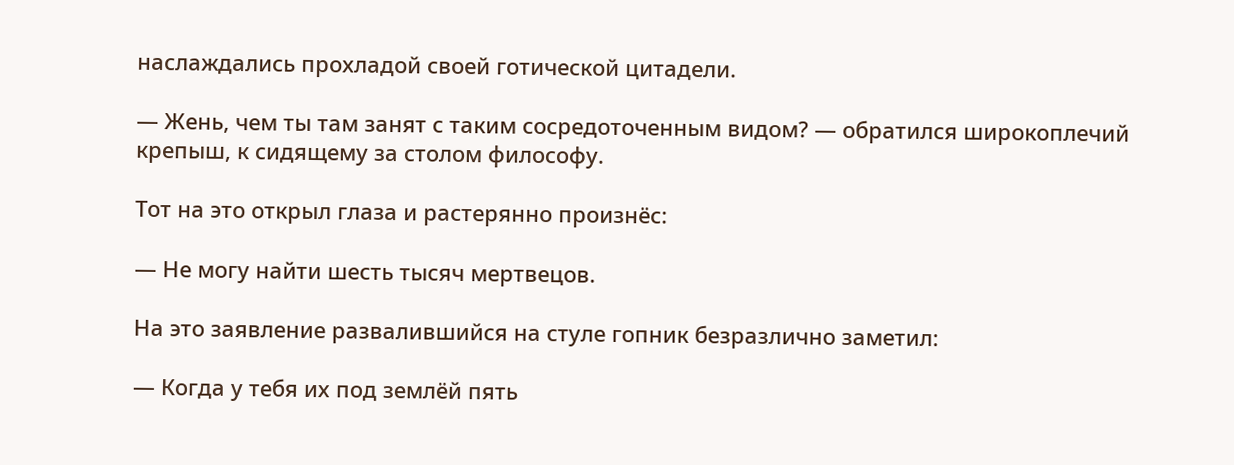наслаждались прохладой своей готической цитадели.

— Жень, чем ты там занят с таким сосредоточенным видом? — обратился широкоплечий крепыш, к сидящему за столом философу.

Тот на это открыл глаза и растерянно произнёс:

— Не могу найти шесть тысяч мертвецов.

На это заявление развалившийся на стуле гопник безразлично заметил:

— Когда у тебя их под землёй пять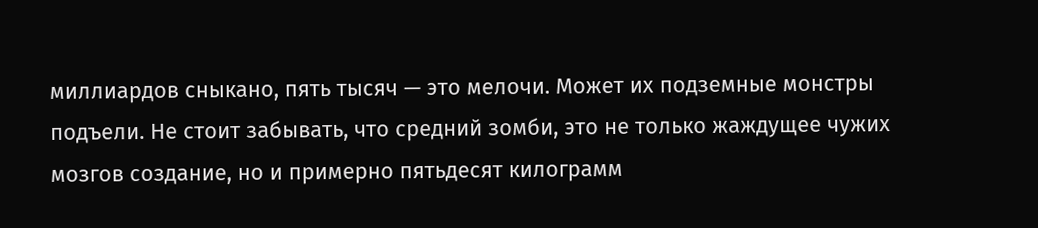миллиардов сныкано, пять тысяч — это мелочи. Может их подземные монстры подъели. Не стоит забывать, что средний зомби, это не только жаждущее чужих мозгов создание, но и примерно пятьдесят килограмм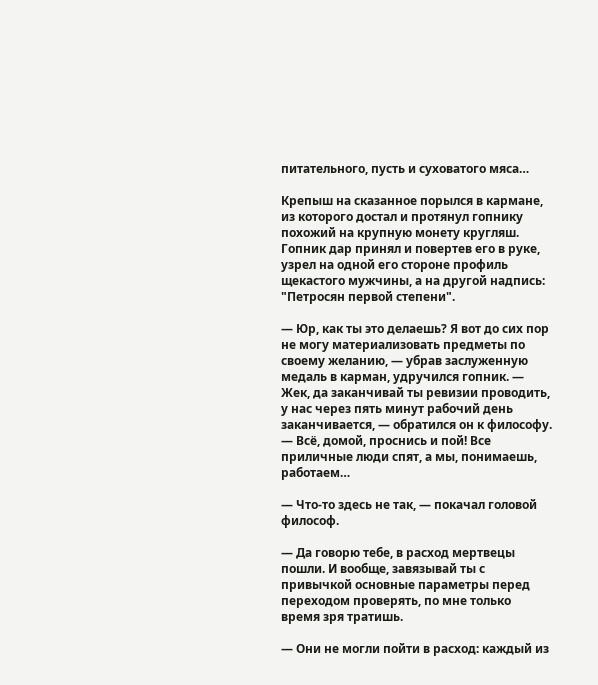питательного, пусть и суховатого мяса…

Крепыш на сказанное порылся в кармане, из которого достал и протянул гопнику похожий на крупную монету кругляш. Гопник дар принял и повертев его в руке, узрел на одной его стороне профиль щекастого мужчины, а на другой надпись: "Петросян первой степени".

— Юр, как ты это делаешь? Я вот до сих пор не могу материализовать предметы по своему желанию, — убрав заслуженную медаль в карман, удручился гопник. — Жек, да заканчивай ты ревизии проводить, у нас через пять минут рабочий день заканчивается, — обратился он к философу. — Всё, домой, проснись и пой! Все приличные люди спят, а мы, понимаешь, работаем…

— Что-то здесь не так, — покачал головой философ.

— Да говорю тебе, в расход мертвецы пошли. И вообще, завязывай ты с привычкой основные параметры перед переходом проверять, по мне только время зря тратишь.

— Они не могли пойти в расход: каждый из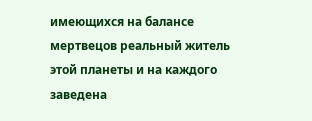имеющихся на балансе мертвецов реальный житель этой планеты и на каждого заведена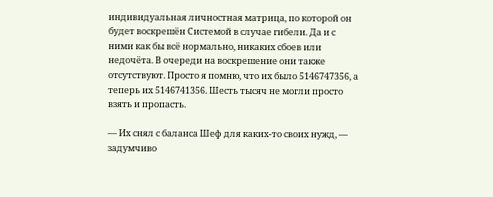индивидуальная личностная матрица, по которой он будет воскрешён Системой в случае гибели. Да и с ними как бы всё нормально, никаких сбоев или недочёта. В очереди на воскрешение они также отсутствуют. Просто я помню, что их было 5146747356, а теперь их 5146741356. Шесть тысяч не могли просто взять и пропасть.

— Их снял с баланса Шеф для каких-то своих нужд, — задумчиво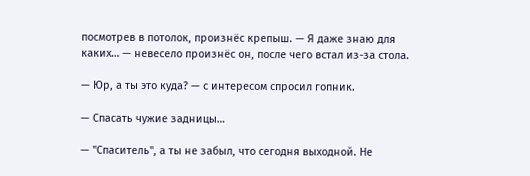посмотрев в потолок, произнёс крепыш. — Я даже знаю для каких… — невесело произнёс он, после чего встал из-за стола.

— Юр, а ты это куда? — с интересом спросил гопник.

— Спасать чужие задницы…

— "Спаситель", а ты не забыл, что сегодня выходной. Не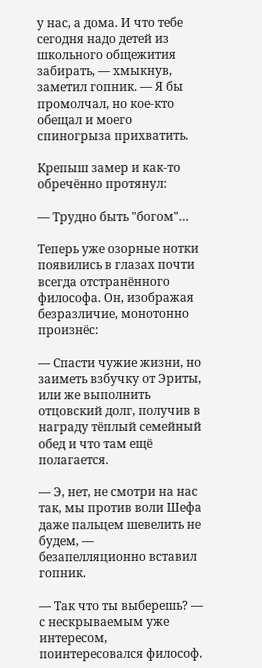у нас, а дома. И что тебе сегодня надо детей из школьного общежития забирать, — хмыкнув, заметил гопник. — Я бы промолчал, но кое-кто обещал и моего спиногрыза прихватить.

Крепыш замер и как-то обречённо протянул:

— Трудно быть "богом"…

Теперь уже озорные нотки появились в глазах почти всегда отстранённого философа. Он, изображая безразличие, монотонно произнёс:

— Спасти чужие жизни, но заиметь взбучку от Эриты, или же выполнить отцовский долг, получив в награду тёплый семейный обед и что там ещё полагается.

— Э, нет, не смотри на нас так, мы против воли Шефа даже пальцем шевелить не будем, — безапелляционно вставил гопник.

— Так что ты выберешь? — с нескрываемым уже интересом, поинтересовался философ.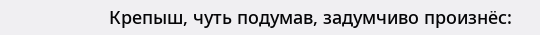Крепыш, чуть подумав, задумчиво произнёс: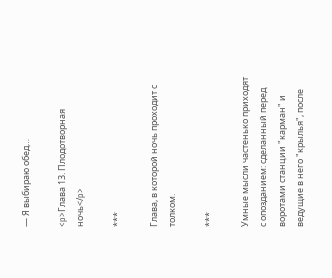— Я выбираю обед…

<p>Глава 13. Плодотворная ночь</p>

***

Глава, в которой ночь проходит с толком.

***

Умные мысли частенько приходят с опозданием: сделанный перед воротами станции "карман" и ведущие в него "крылья", после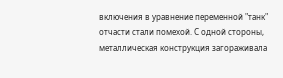включения в уравнение переменной "танк" отчасти стали помехой. С одной стороны, металлическая конструкция загораживала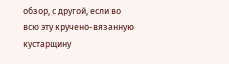обзор, с другой, если во всю эту кручено-вязанную кустарщину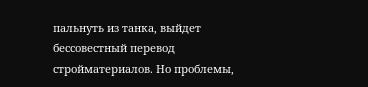пальнуть из танка, выйдет бессовестный перевод стройматериалов. Но проблемы,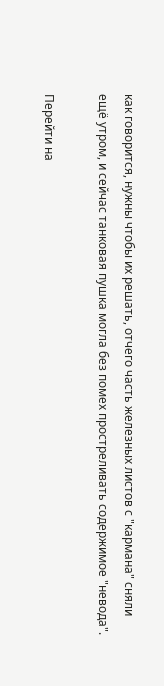как говорится, нужны чтобы их решать, отчего часть железных листов с "кармана" сняли ещё утром, и сейчас танковая пушка могла без помех простреливать содержимое "невода".

Перейти на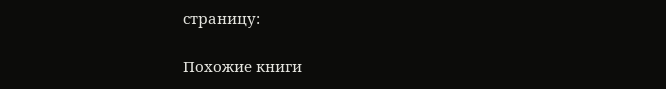страницу:

Похожие книги